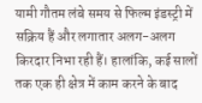यामी गौतम लंबे समय से फिल्म इंडस्ट्री में सक्रिय हैं और लगातार अलग-अलग किरदार निभा रही हैं। हालांकि, कई सालों तक एक ही क्षेत्र में काम करने के बाद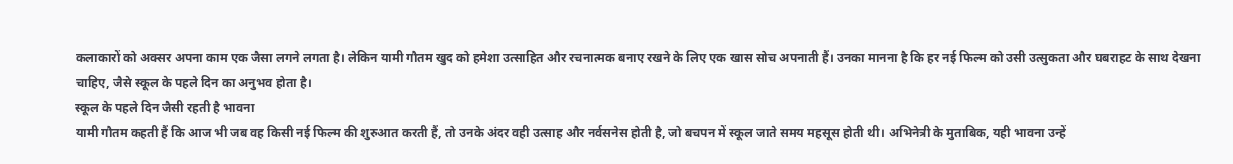कलाकारों को अक्सर अपना काम एक जैसा लगने लगता है। लेकिन यामी गौतम खुद को हमेशा उत्साहित और रचनात्मक बनाए रखने के लिए एक खास सोच अपनाती हैं। उनका मानना है कि हर नई फिल्म को उसी उत्सुकता और घबराहट के साथ देखना चाहिए, जैसे स्कूल के पहले दिन का अनुभव होता है।
स्कूल के पहले दिन जैसी रहती है भावना
यामी गौतम कहती हैं कि आज भी जब वह किसी नई फिल्म की शुरुआत करती हैं, तो उनके अंदर वही उत्साह और नर्वसनेस होती है, जो बचपन में स्कूल जाते समय महसूस होती थी। अभिनेत्री के मुताबिक, यही भावना उन्हें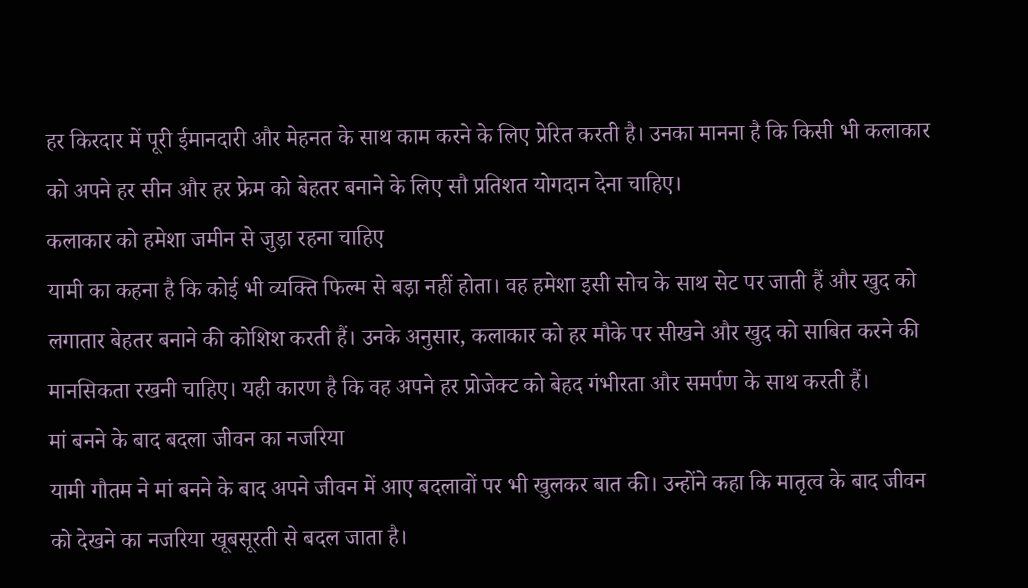हर किरदार में पूरी ईमानदारी और मेहनत के साथ काम करने के लिए प्रेरित करती है। उनका मानना है कि किसी भी कलाकार को अपने हर सीन और हर फ्रेम को बेहतर बनाने के लिए सौ प्रतिशत योगदान देना चाहिए।
कलाकार को हमेशा जमीन से जुड़ा रहना चाहिए
यामी का कहना है कि कोई भी व्यक्ति फिल्म से बड़ा नहीं होता। वह हमेशा इसी सोच के साथ सेट पर जाती हैं और खुद को लगातार बेहतर बनाने की कोशिश करती हैं। उनके अनुसार, कलाकार को हर मौके पर सीखने और खुद को साबित करने की मानसिकता रखनी चाहिए। यही कारण है कि वह अपने हर प्रोजेक्ट को बेहद गंभीरता और समर्पण के साथ करती हैं।
मां बनने के बाद बदला जीवन का नजरिया
यामी गौतम ने मां बनने के बाद अपने जीवन में आए बदलावों पर भी खुलकर बात की। उन्होंने कहा कि मातृत्व के बाद जीवन को देखने का नजरिया खूबसूरती से बदल जाता है।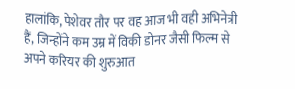हालांकि, पेशेवर तौर पर वह आज भी वही अभिनेत्री हैं, जिन्होंने कम उम्र में विकी डोनर जैसी फिल्म से अपने करियर की शुरुआत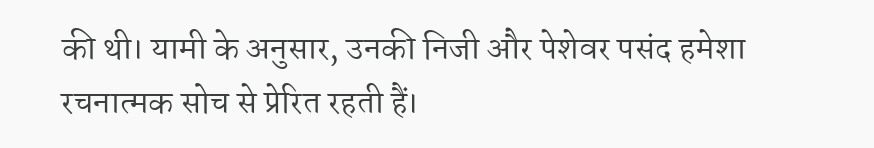की थी। यामी के अनुसार, उनकी निजी और पेशेवर पसंद हमेशा रचनात्मक सोच से प्रेरित रहती हैं।